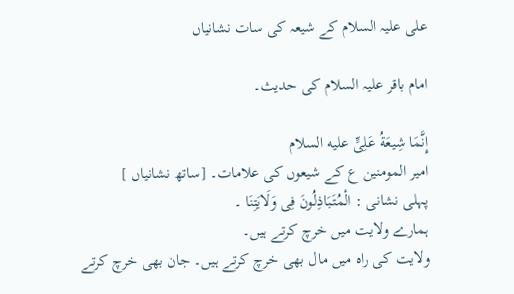علی علیہ السلام کے شیعہ کی سات نشانیاں

امام باقر علیہ السلام کی حدیث۔

إِنَّمَا شِیعَةُ عَلِیٍّ علیه السلام
امیر المومنین ع کے شیعوں کی علامات۔ [ساتھ نشانیاں ]
پہلی نشانی : الْمُتَبَاذِلُونَ فِی وَلَایَتِنَا ۔
ہمارے ولایت میں خرچ کرتے ہیں۔
ولایت کی راہ میں مال بھی خرچ کرتے ہیں۔ جان بھی خرچ کرتے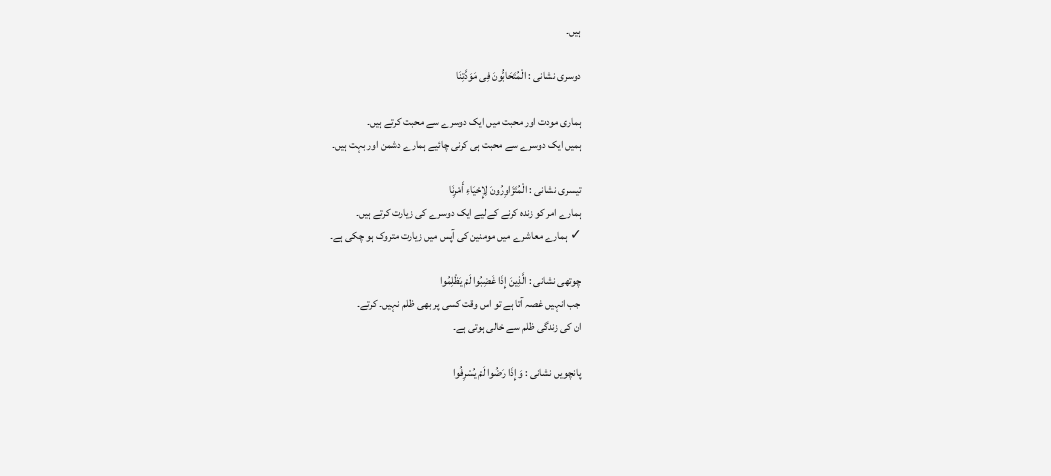ہیں۔

دوسری نشانی : الْمُتَحَابُّونَ فِی مَوَدَّتِنَا

ہماری مودت اور محبت میں ایک دوسرے سے محبت کرتے ہیں۔
ہمیں ایک دوسرے سے محبت ہی کرنی چائیے ہمارے دشمن اور بہت ہیں۔

تیسری نشانی : الْمُتَزَاوِرُونَ لِإِحْیَاءِ أَمْرِنَا
ہمارے امر کو زندہ کرنے کےلیے ایک دوسرے کی زیارت کرتے ہیں۔
✓ ہمارے معاشرے میں مومنین کی آپس میں زیارت متروک ہو چکی ہے۔

چوتھی نشانی : الَّذِینَ إِذَا غَضِبُوا لَمْ یَظْلِمُوا
جب انہیں غصہ آتا ہے تو اس وقت کسی پر بھی ظلم نہیں۔ کرتے۔
ان کی زندگی ظلم سے خالی ہوتی ہے۔

پانچویں نشانی : وَ إِذَا رَضُوا لَمْ یُسْرِفُوا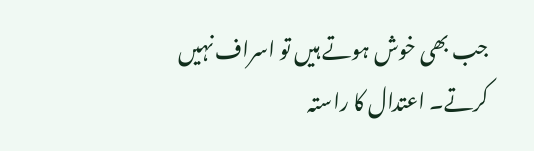جب بھی خوش ہوتے ہیں تو اسراف نہیں کرتے۔ اعتدال کا راستہ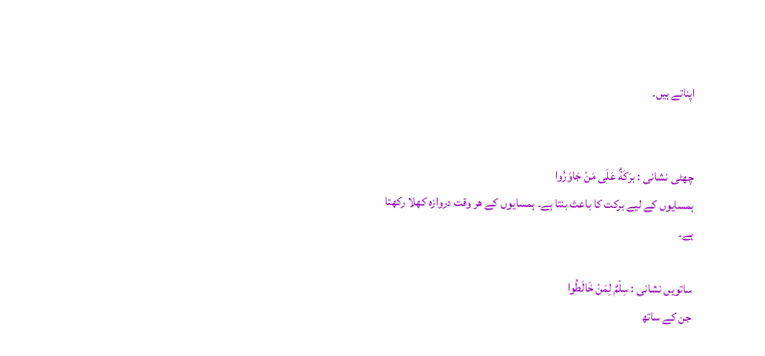اپناتے ہیں۔


چھٹی نشانی : برَکَةٌ عَلَی مَنْ جَاوَرُوا
ہمسایوں کے لیے برکت کا باعث بنتا ہے۔ ہمسایوں کے ھر وقت دروازہ کھلا رکھتا ہے۔

ساتویں نشانی : سِلْمٌ لِمَنْ خَالَطُوا
جن کے ساتھ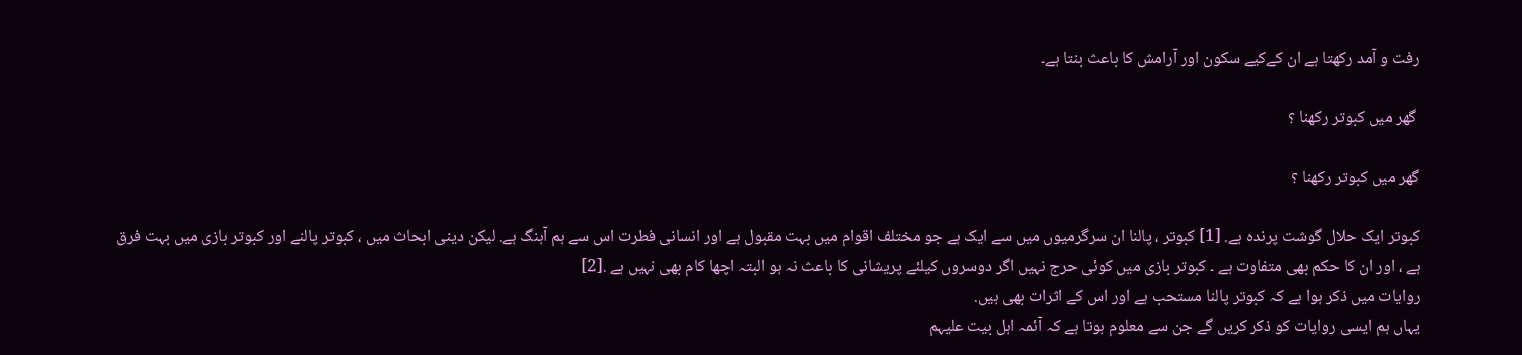رفت و آمد رکھتا ہے ان کےکیے سکون اور آرامش کا باعث بنتا ہے۔

 گھر میں کبوتر رکھنا ؟

گھر میں کبوتر رکھنا ؟

کبوتر ایک حلال گوشت پرندہ ہے. [1] کبوتر ، پالنا ان سرگرمیوں میں سے ایک ہے جو مختلف اقوام میں بہت مقبول ہے اور انسانی فطرت اس سے ہم آہنگ ہے. لیکن دینی ابحاث میں ، کبوتر پالنے اور کبوتر بازی میں بہت فرق ہے ، اور ان کا حکم بھی متفاوت ہے ۔ کبوتر‌ بازی میں کوئی حرج نہیں اگر دوسروں کیلئے پریشانی کا باعث نہ ہو البتہ اچھا کام بھی نہیں ہے .[2]
روایات میں ذکر ہوا ہے کہ کبوتر پالنا مستحب ہے اور اس کے اثرات بھی ہیں.
یہاں ہم ایسی روایات کو ذکر کریں گے جن سے معلوم ہوتا ہے کہ آئمہ اہل بیت علیہم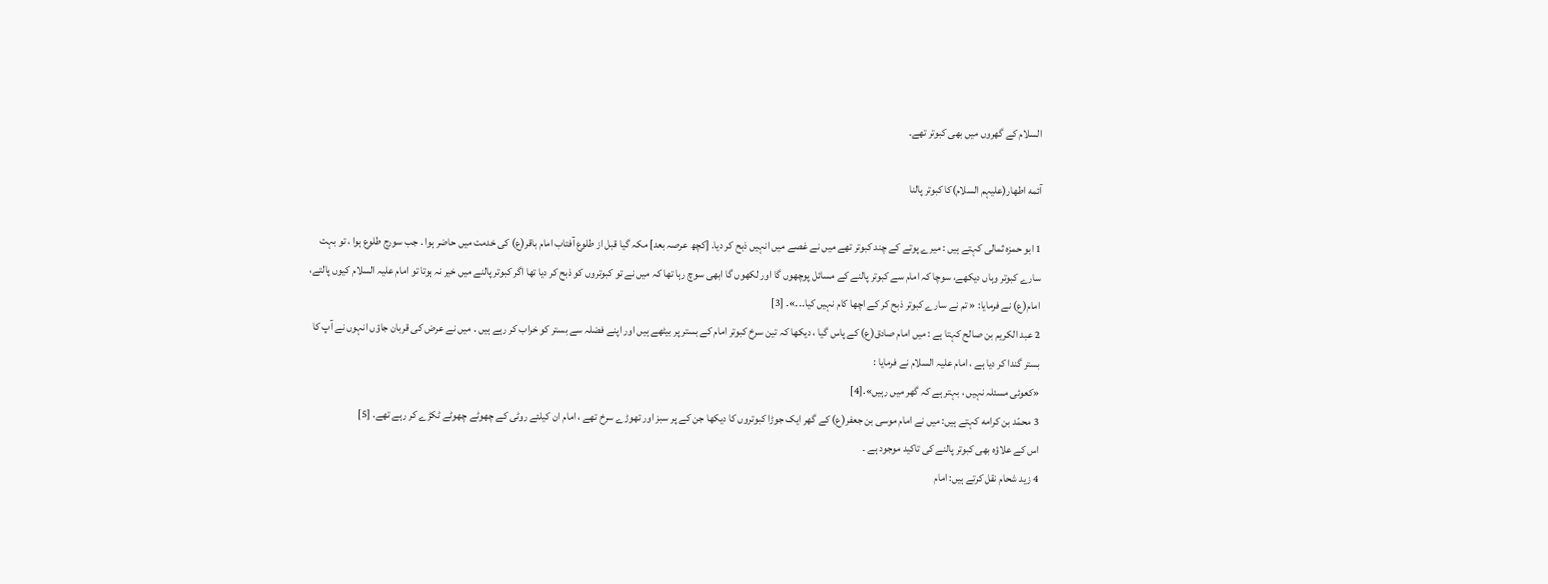السلام کے گھروں میں بھی کبوتر تھے۔

آئمه اطهار(علیہم السلام)کا کبوتر پالنا

1 ابو حمزه ثمالى کہتے ہیں : میرے پوتے کے چند کبوتر تھے میں نے غصے میں انہیں ذبح کر دیا. [کچھ عرصہ بعد] مکہ گیا قبل از طلوع آفتاب امام باقر(ع) کی خدمت میں حاضر ہوا . جب سورج طلوع ہوا ، تو بہت سارے کبوتر وہاں دیکھے، سوچا کہ امام سے کبوتر پالنے کے مسائل پوچھوں گا اور لکھوں گا ابھی سوچ رہا تھا کہ میں نے تو کبوتروں کو ذبح کر دیا تھا اگر کبوتر پالنے میں خیر نہ ہوتا تو امام علیہ السلام کیوں پالتے، امام(ع) نے فرمایا: « تم نے سارے کبوتر ذبح کر کے اچھا کام نہیں کیا۔۔۔»۔ [3]
2 عبد الکریم بن صالح کہتا ہے : میں امام صادق(ع) کے پاس گیا ، دیکھا کہ تین سرخ کبوتر امام کے بستر پر بیٹھے ہیں اور اپنے فضلہ سے بستر کو خراب کر رہے ہیں ۔ میں نے عرض کی قربان جاؤں انہوں نے آپ کا بستر گندا کر دیا ہے ، امام علیہ السلام نے فرمایا :
«کعوئی مسئلہ نہیں ، بہتر ہے کہ گھر میں رہیں».[4]
3 محمّد بن کرامه کہتے ہیں: میں نے امام موسى بن جعفر(ع) کے گھر ایک جوڑا کبوتروں کا دیکھا جن کے پر سبز اور تھوڑے سرخ تھے ، امام ان کیلئے روٹی کے چھوٹے چھوٹے ٹکڑے کر رہے تھے. [5]
اس کے علاؤہ بھی کبوتر پالنے کی تاکید موجود ہے ۔
4 زید شحام نقل کرتے ہیں: امام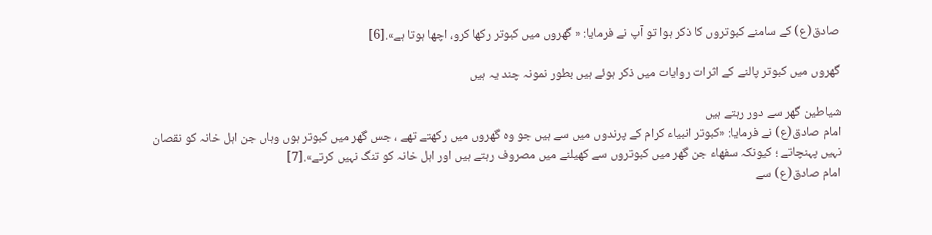صادق(ع) کے سامنے کبوتروں کا ذکر ہوا تو آپ نے فرمایا: « گھروں میں کبوتر رکھا کرو، اچھا ہوتا ہے».[6]

گھروں میں کبوتر پالنے کے اثرات روایات میں ذکر ہوئے ہیں بطور نمونہ چند یہ ہیں

شیاطین گھر سے دور رہتے ہیں
امام صادق(ع) نے فرمایا: «کبوتر انبیاء کرام کے پرندوں میں سے ہیں جو وہ گھروں میں رکھتے تھے ، جس گھر میں کبوتر ہوں وہاں جن اہل خانہ کو نقصان نہیں پہنچاتے ؛ کیونکہ سفهاء جن گھر میں کبوتروں سے کھیلنے میں مصروف رہتے ہیں اور اہل خانہ کو تنگ نہیں کرتے».[7]
امام صادق(ع) سے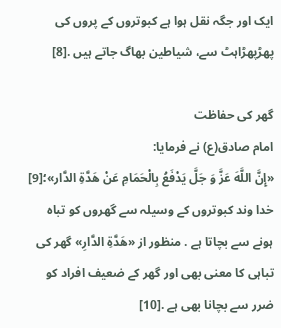ایک اور جگہ نقل ہوا ہے کبوتروں کے پروں کی پھڑپھڑاہٹ سے، شیاطین بھاگ جاتے ہیں .[8]

گھر کی حفاظت
امام صادق(ع) نے فرمایا:
«إِنَّ اللَّهَ عَزَّ وَ جَلَّ یَدْفَعُ بِالْحَمَامِ عَنْ هَدَّةِ الدَّار»؛[9]
خدا وند کبوتروں کے وسیلہ سے گھروں کو تباہ ہونے سے بچاتا ہے . منظور از «هَدَّةِ الدَّارِ» گھر کی تباہی کا معنی بھی اور گھر کے ضعیف افراد کو ضرر سے بچانا بھی ہے .[10]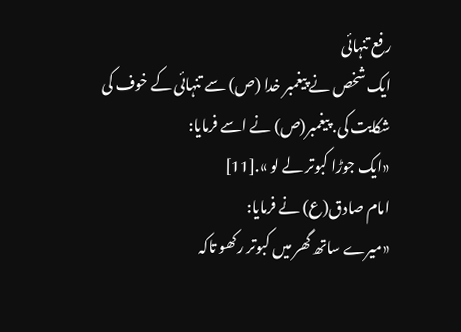رفع تنہائی
ایک شخص نے پیغمبر خدا (ص) سے تنہائی کے خوف کی
شکایت کی. پیغمبر(ص) نے اسے فرمایا:
«ایک جوڑا کبوتر لے لو ».[11]
امام صادق(ع) نے فرمایا:
«میرے ساتھ گھر میں کبوتر رکھو تاکہ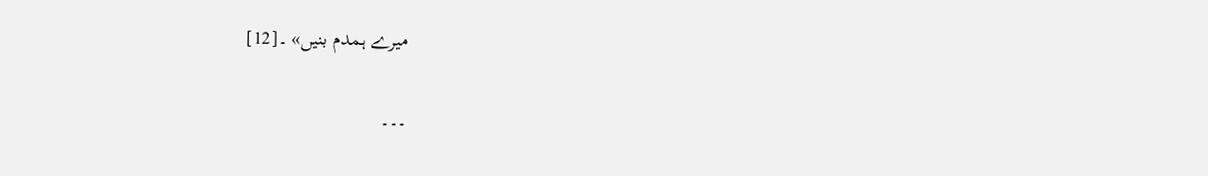میرے ہمدم بنیں» ۔[12]

۔۔۔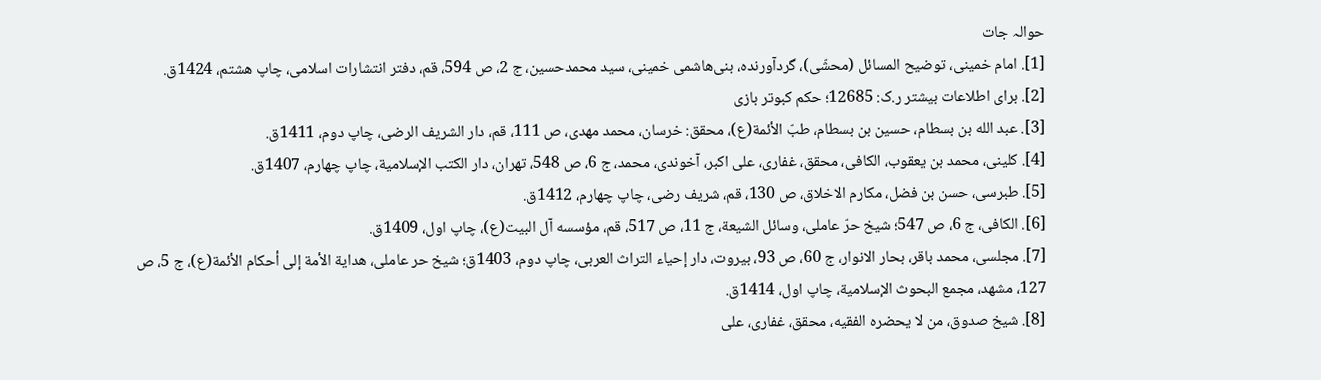حوالہ جات
[1]. امام خمینی، توضیح المسائل (محشّی)، گردآورنده، بنی‌هاشمی خمینی، سید محمدحسین، ج 2، ص 594، قم، دفتر انتشارات اسلامی، چاپ هشتم، 1424ق.
[2]. برای اطلاعات بیشتر ر.ک: 12685؛ حکم کبوتر بازی
[3]. عبد الله بن بسطام، حسین بن بسطام، طبّ الأئمة(ع)، محقق: خرسان، محمد مهدى، ص 111، قم، دار الشریف الرضی، چاپ دوم، 1411ق.
[4]. کلینی، محمد بن یعقوب، الکافی، محقق، غفاری، علی اکبر، آخوندی، محمد، ج 6، ص 548، تهران، دار الکتب الإسلامیة، چاپ چهارم، 1407ق.
[5]. طبرسی، حسن بن فضل، مکارم الاخلاق، ص 130، قم، شریف رضی، چاپ چهارم، 1412ق.
[6]. الکافی، ج 6، ص 547؛ شیخ حرّ عاملی، وسائل الشیعة، ج 11، ص 517، قم، مؤسسه آل البیت(ع)، چاپ اول، 1409ق.
[7]. مجلسی، محمد باقر، بحار الانوار، ج 60، ص 93، بیروت، دار إحیاء التراث العربی، چاپ دوم، 1403ق؛ شیخ حر عاملی، هدایة الأمة إلی أحکام الأئمة(ع)، ج 5، ص 127، مشهد، مجمع البحوث الإسلامیة، چاپ اول، 1414ق.
[8]. شیخ صدوق، من لا یحضره الفقیه، محقق، غفاری، علی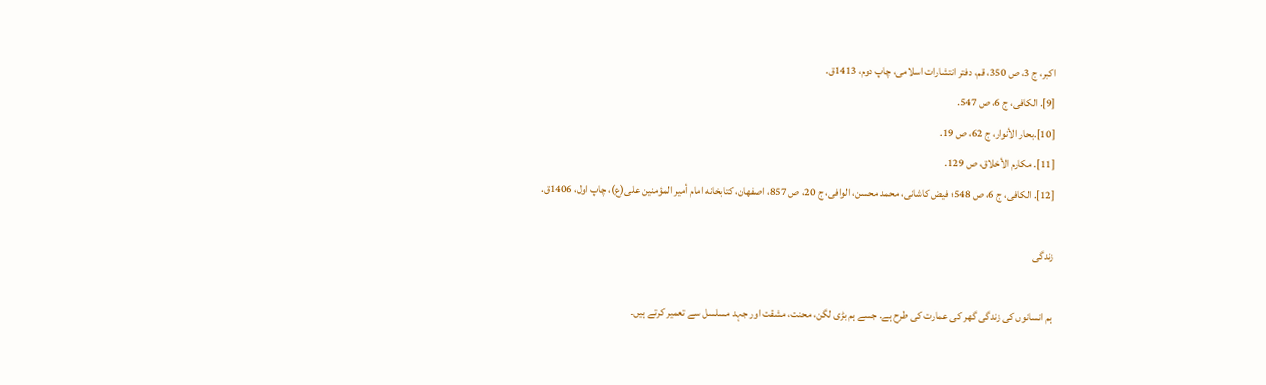اکبر، ج 3، ص 350، قم، دفتر انتشارات اسلامی، چاپ دوم، 1413ق.
[9]. الکافی، ج 6، ص 547.
[10].بحار الأنوار، ج 62، ص 19.
[11]. مکارم الأخلاق، ص 129.
[12]. الکافی، ج 6، ص 548؛ فیض کاشانی، محمد محسن، الوافی، ج 20، ص 857، اصفهان، کتابخانه امام أمیر المؤمنین علی(ع)، چاپ اول، 1406ق.

زندگی

ہم انسانوں کی زندگی گھر کی عمارت کی طرح ہے. جسے ہم بڑی لگن، محنت، مشقت اور جہد مسلسل سے تعمیر کرتے ہیں۔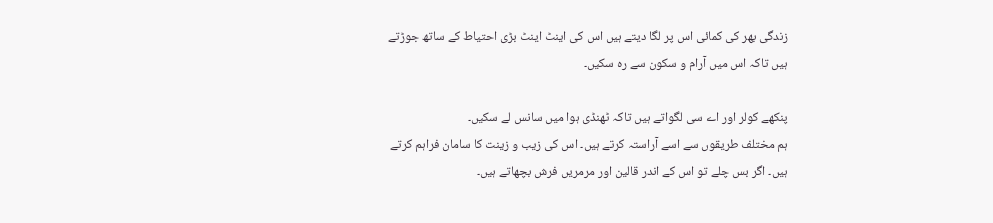زندگی بھر کی کمائی اس پر لگا دیتے ہیں اس کی اینٹ اینٹ بڑی احتیاط کے ساتھ جوڑتے ہیں تاکہ اس میں آرام و سکون سے رہ سکیں۔

پنکھے کولر اور اے سی لگواتے ہیں تاکہ ٹھنڈی ہوا میں سانس لے سکیں۔
ہم مختلف طریقوں سے اسے آراستہ کرتے ہیں۔ اس کی زیب و زینت کا سامان فراہم کرتے ہیں۔ اگر بس چلے تو اس کے اندر قالین اور مرمریں فرش بچھاتے ہیں۔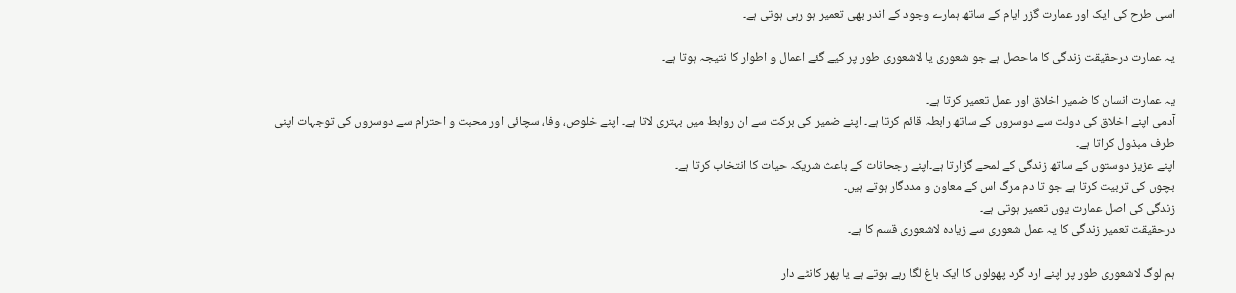اسی طرح کی ایک اور عمارت گزر ایام کے ساتھ ہمارے وجود کے اندر بھی تعمیر ہو رہی ہوتی ہے۔

یہ عمارت درحقیقت زندگی کا ماحصل ہے جو شعوری یا لاشعوری طور پر کیے گئے اعمال و اطوار کا نتیجہ ہوتا ہے۔

یہ عمارت انسان کا ضمیر اخلاق اور عمل تعمیر کرتا ہے۔
آدمی اپنے اخلاق کی دولت سے دوسروں کے ساتھ رابطہ قائم کرتا ہے۔ اپنے ضمیر کی برکت سے ان روابط میں بہتری لاتا ہے۔ اپنے خلوص، وفا، سچائی اور محبت و احترام سے دوسروں کی توجہات اپنی طرف مبذول کراتا ہے۔
اپنے عزیز دوستوں کے ساتھ زندگی کے لمحے گزارتا ہے۔اپنے رجحانات کے باعث شریکہ حیات کا انتخاب کرتا ہے۔
بچوں کی تربیت کرتا ہے جو تا دم مرگ اس کے معاون و مددگار ہوتے ہیں۔
زندگی کی اصل عمارت یوں تعمیر ہوتی ہے۔
درحقیقت تعمیر زندگی کا یہ عمل شعوری سے زیادہ لاشعوری قسم کا ہے۔

ہم لوگ لاشعوری طور پر اپنے ارد گرد پھولوں کا ایک باغ لگا رہے ہوتے ہے یا پھر کانٹے دار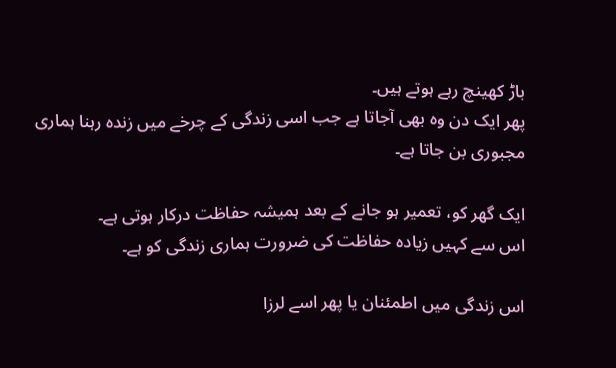باڑ کھینچ رہے ہوتے ہیں۔
پھر ایک دن وہ بھی آجاتا ہے جب اسی زندگی کے چرخے میں زندہ رہنا ہماری مجبوری بن جاتا ہے۔

ایک گھر کو، تعمیر ہو جانے کے بعد ہمیشہ حفاظت درکار ہوتی ہے۔
اس سے کہیں زیادہ حفاظت کی ضرورت ہماری زندگی کو ہے۔

اس زندگی میں اطمئنان یا پھر اسے لرزا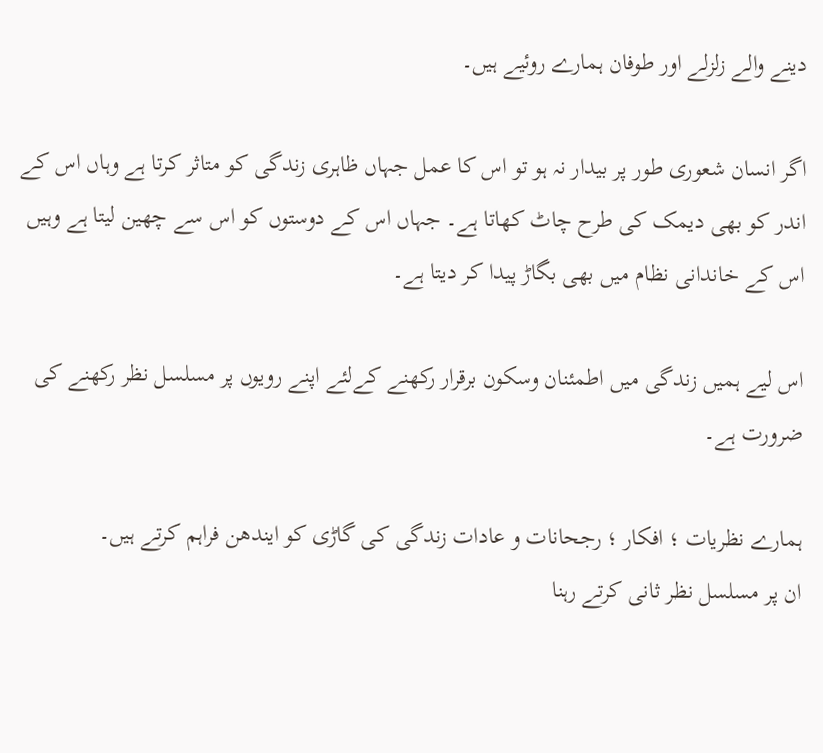دینے والے زلزلے اور طوفان ہمارے روئیے ہیں۔

اگر انسان شعوری طور پر بیدار نہ ہو تو اس کا عمل جہاں ظاہری زندگی کو متاثر کرتا ہے وہاں اس کے اندر کو بھی دیمک کی طرح چاٹ کھاتا ہے۔ جہاں اس کے دوستوں کو اس سے چھین لیتا ہے وہیں اس کے خاندانی نظام میں بھی بگاڑ پیدا کر دیتا ہے۔

اس لیے ہمیں زندگی میں اطمئنان وسکون برقرار رکھنے کےلئے اپنے رویوں پر مسلسل نظر رکھنے کی ضرورت ہے۔

ہمارے نظریات ؛ افکار ؛ رجحانات و عادات زندگی کی گاڑی کو ایندھن فراہم کرتے ہیں۔
ان پر مسلسل نظر ثانی کرتے رہنا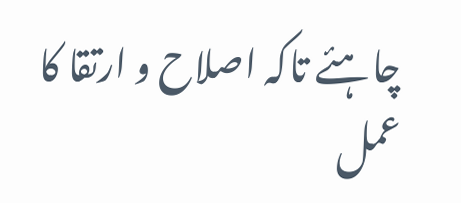چاہئے تاکہ اصلاح و ارتقا کا عمل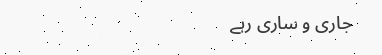جاری و ساری رہے